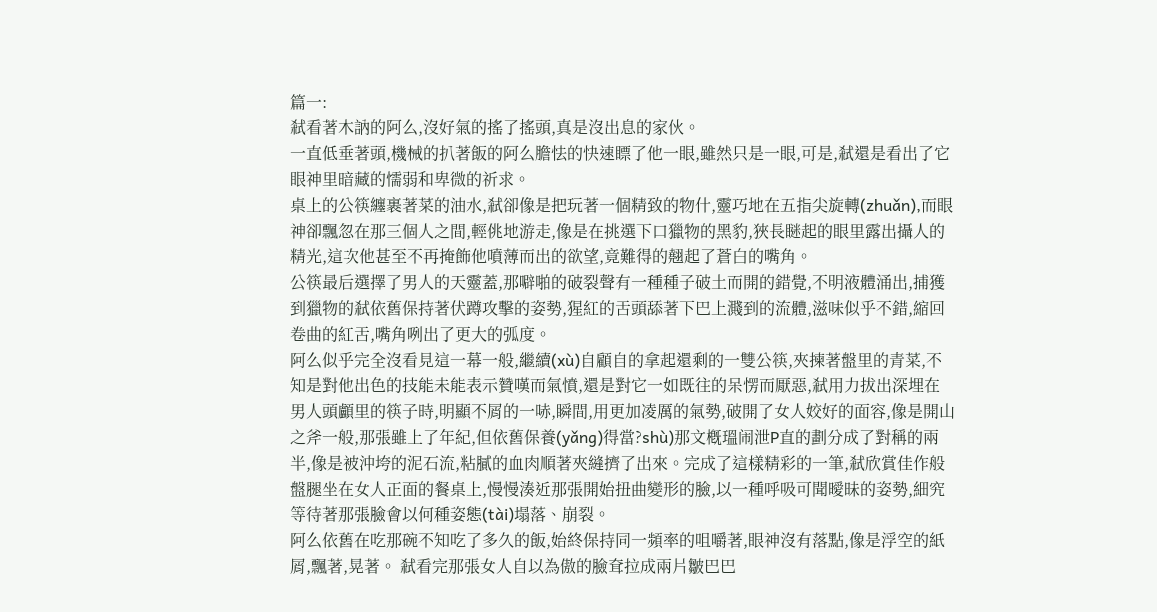篇一:
弒看著木訥的阿么,沒好氣的搖了搖頭,真是沒出息的家伙。
一直低垂著頭,機械的扒著飯的阿么膽怯的快速瞟了他一眼,雖然只是一眼,可是,弒還是看出了它眼神里暗藏的懦弱和卑微的祈求。
桌上的公筷纏裹著菜的油水,弒卻像是把玩著一個精致的物什,靈巧地在五指尖旋轉(zhuǎn),而眼神卻飄忽在那三個人之間,輕佻地游走,像是在挑選下口獵物的黑豹,狹長瞇起的眼里露出攝人的精光,這次他甚至不再掩飾他噴薄而出的欲望,竟難得的翹起了蒼白的嘴角。
公筷最后選擇了男人的天靈蓋,那噼啪的破裂聲有一種種子破土而開的錯覺,不明液體涌出,捕獲到獵物的弒依舊保持著伏蹲攻擊的姿勢,猩紅的舌頭舔著下巴上濺到的流體,滋味似乎不錯,縮回卷曲的紅舌,嘴角咧出了更大的弧度。
阿么似乎完全沒看見這一幕一般,繼續(xù)自顧自的拿起還剩的一雙公筷,夾揀著盤里的青菜,不知是對他出色的技能未能表示贊嘆而氣憤,還是對它一如既往的呆愣而厭惡,弒用力拔出深埋在男人頭顱里的筷子時,明顯不屑的一哧,瞬間,用更加凌厲的氣勢,破開了女人姣好的面容,像是開山之斧一般,那張雖上了年紀,但依舊保養(yǎng)得當?shù)那文槪瑥闹泄P直的劃分成了對稱的兩半,像是被沖垮的泥石流,粘膩的血肉順著夾縫擠了出來。完成了這樣精彩的一筆,弒欣賞佳作般盤腿坐在女人正面的餐桌上,慢慢湊近那張開始扭曲變形的臉,以一種呼吸可聞曖昧的姿勢,細究等待著那張臉會以何種姿態(tài)塌落、崩裂。
阿么依舊在吃那碗不知吃了多久的飯,始終保持同一頻率的咀嚼著,眼神沒有落點,像是浮空的紙屑,飄著,晃著。 弒看完那張女人自以為傲的臉耷拉成兩片皺巴巴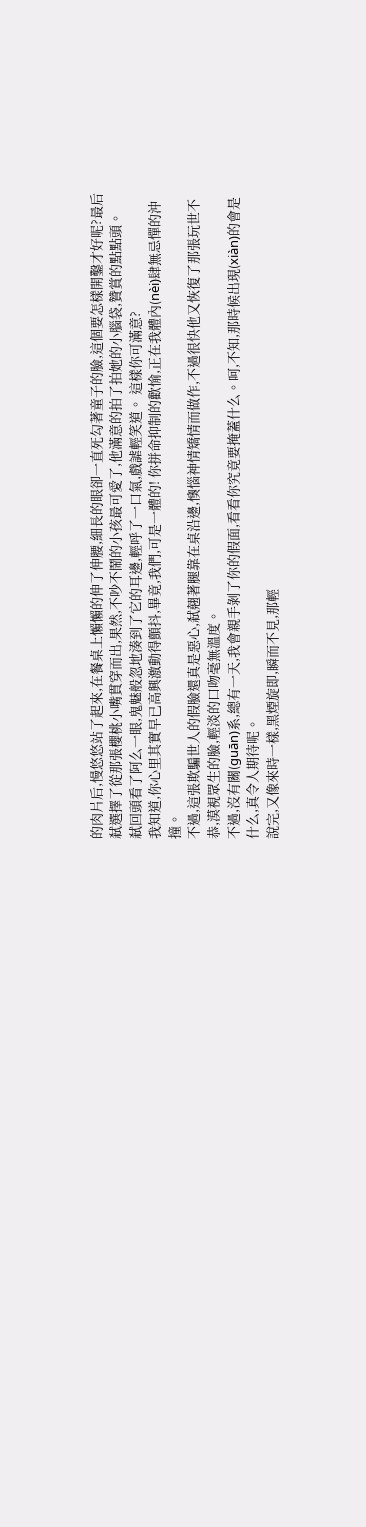的肉片后,慢悠悠站了起來,在餐桌上懶懶的伸了伸腰,細長的眼卻一直死勾著童子的臉,這個要怎樣開鑿才好呢?最后弒選擇了從那張櫻桃小嘴貫穿而出,果然,不吵不鬧的小孩最可愛了,他滿意的拍了拍她的小腦袋,贊賞的點點頭。
弒回頭看了阿么一眼,鬼魅般忽地湊到了它的耳邊,輕呼了一口氣,戲謔輕笑道。 這樣你可滿意?
我知道,你心里其實早已高興激動得顫抖,畢竟,我們,可是一體的! 你拼命抑制的歡愉,正在我體內(nèi)肆無忌憚的沖撞。
不過,這張欺騙世人的假臉還真是惡心,弒翹著腿靠在桌沿邊,懊惱神情矯情而做作,不過很快他又恢復了那張玩世不恭,漠視眾生的臉,輕淡的口吻毫無溫度。
不過,沒有關(guān)系,總有一天,我會親手剝了你的假面,看看你究竟要掩蓋什么。呵,不知,那時候出現(xiàn)的會是什么,真令人期待呢。
說完,又像來時一樣,黑煙旋即,瞬而不見,那輕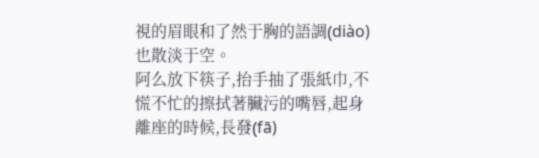視的眉眼和了然于胸的語調(diào)也散淡于空。
阿么放下筷子,抬手抽了張紙巾,不慌不忙的擦拭著臟污的嘴唇,起身離座的時候,長發(fā)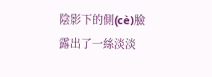陰影下的側(cè)臉露出了一絲淡淡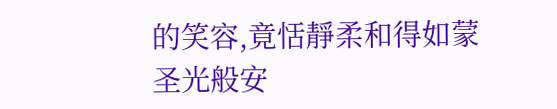的笑容,竟恬靜柔和得如蒙圣光般安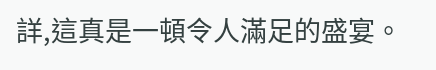詳,這真是一頓令人滿足的盛宴。